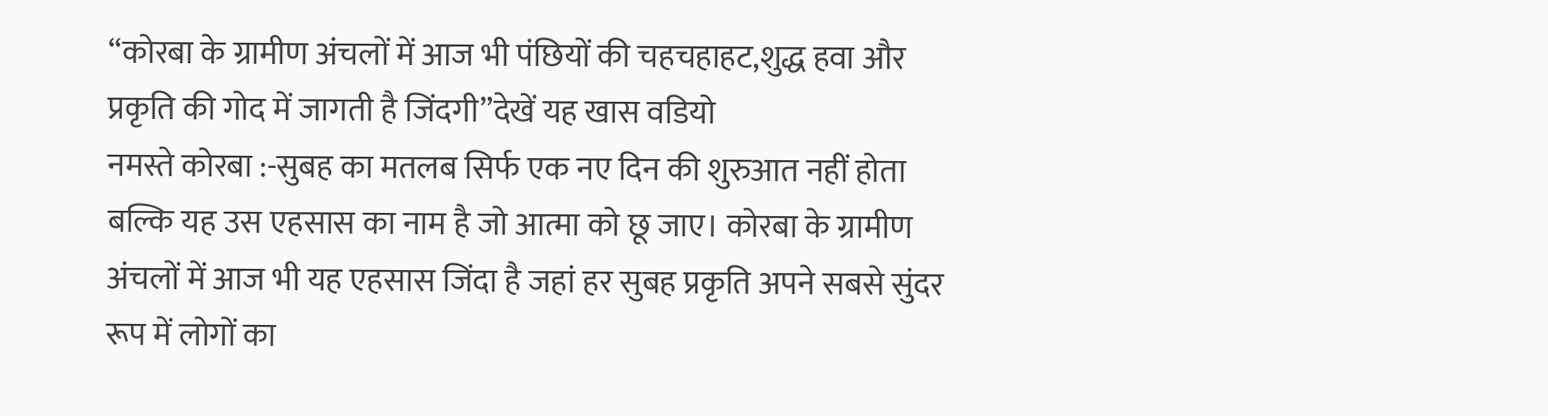“कोरबा के ग्रामीण अंचलों में आज भी पंछियों की चहचहाहट,शुद्ध हवा और प्रकृति की गोद में जागती है जिंदगी”देखें यह खास वडियो
नमस्ते कोरबा :-सुबह का मतलब सिर्फ एक नए दिन की शुरुआत नहीं होता बल्कि यह उस एहसास का नाम है जो आत्मा को छू जाए। कोरबा के ग्रामीण अंचलों में आज भी यह एहसास जिंदा है जहां हर सुबह प्रकृति अपने सबसे सुंदर रूप में लोगों का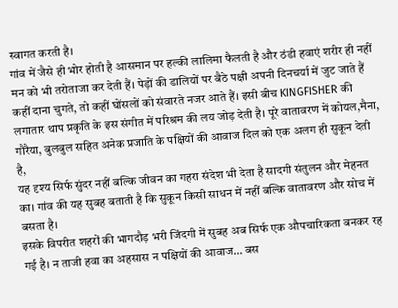स्वागत करती है।
गांव में जैसे ही भोर होती है आसमान पर हल्की लालिमा फैलती है और ठंडी हवाएं शरीर ही नहीं मन को भी तरोताजा कर देती हैं। पेड़ों की डालियों पर बैठे पक्षी अपनी दिनचर्या में जुट जाते हैं कहीं दाना चुगते, तो कहीं घोंसलों को संवारते नजर आते हैं। इसी बीच KINGFISHER की लगातार थाप प्रकृति के इस संगीत में परिश्रम की लय जोड़ देती है। पूरे वातावरण में कोयल,मैना, गौरैया, बुलबुल सहित अनेक प्रजाति के पक्षियों की आवाज दिल को एक अलग ही सुकून देती है,
यह दृश्य सिर्फ सुंदर नहीं बल्कि जीवन का गहरा संदेश भी देता है सादगी संतुलन और मेहनत का। गांव की यह सुबह बताती है कि सुकून किसी साधन में नहीं बल्कि वातावरण और सोच में बसता है।
इसके विपरीत शहरों की भागदौड़ भरी जिंदगी में सुबह अब सिर्फ एक औपचारिकता बनकर रह गई है। न ताजी हवा का अहसास न पक्षियों की आवाज… बस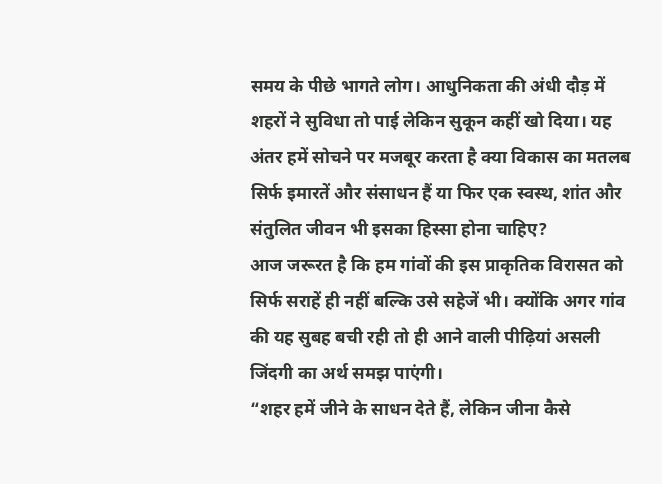समय के पीछे भागते लोग। आधुनिकता की अंधी दौड़ में शहरों ने सुविधा तो पाई लेकिन सुकून कहीं खो दिया। यह अंतर हमें सोचने पर मजबूर करता है क्या विकास का मतलब सिर्फ इमारतें और संसाधन हैं या फिर एक स्वस्थ, शांत और संतुलित जीवन भी इसका हिस्सा होना चाहिए?
आज जरूरत है कि हम गांवों की इस प्राकृतिक विरासत को सिर्फ सराहें ही नहीं बल्कि उसे सहेजें भी। क्योंकि अगर गांव की यह सुबह बची रही तो ही आने वाली पीढ़ियां असली जिंदगी का अर्थ समझ पाएंगी।
“शहर हमें जीने के साधन देते हैं, लेकिन जीना कैसे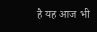है यह आज भी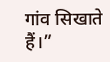गांव सिखाते हैं।”